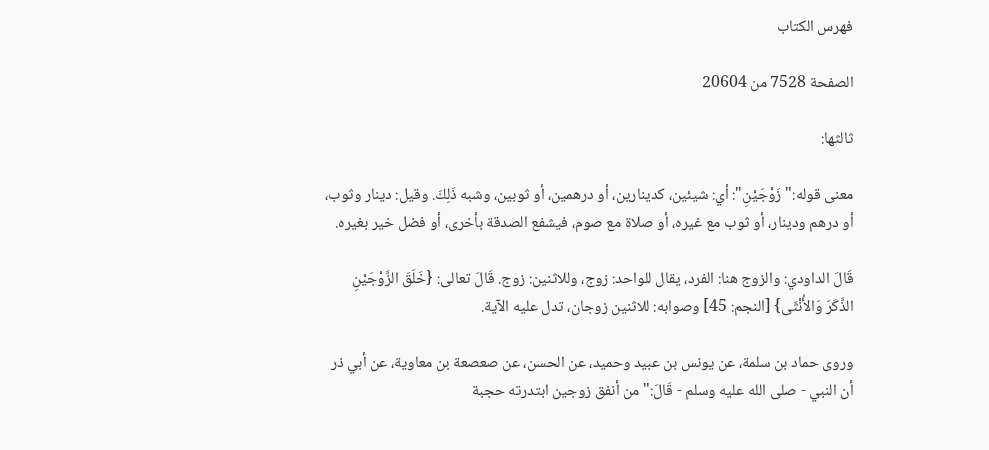فهرس الكتاب

الصفحة 7528 من 20604

ثالثها:

معنى قوله:"زَوْجَيْنِ": أي: شيئين، كدينارين، أو درهمين، أو ثوبين، وشبه ذَلِكَ. وقيل: دينار وثوب، أو درهم ودينار، أو ثوب مع غيره، أو صلاة مع صوم، فيشفع الصدقة بأخرى، أو فضل خير بغيره.

قَالَ الداودي: والزوج هنا: الفرد، يقال للواحد: زوج، وللاثنين: زوج. قَالَ تعالى: {خَلَقَ الزَّوْجَيْنِ الذَّكَرَ وَالأُنْثَى} [النجم: 45] وصوابه: للاثنين زوجان، تدل عليه الآية.

وروى حماد بن سلمة، عن يونس بن عبيد وحميد، عن الحسن، عن صعصعة بن معاوية، عن أبي ذر أن النبي - صلى الله عليه وسلم - قَالَ:"من أنفق زوجين ابتدرته حجبة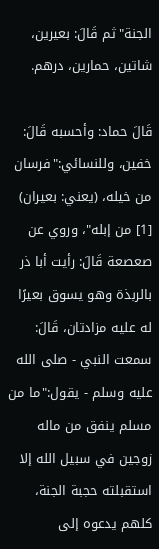الجنة"ثم قَالَ: بعيرين، شاتين، حمارين، درهم.

قَالَ حماد: وأحسبه قَالَ: خفين، وللنسائي:"فرسان من خيله، (يعني: بعيران) [1] من إبله"، وروي عن صعصعة قَالَ: رأيت أبا ذر بالربذة وهو يسوق بعيرًا له عليه مزادتان، قَالَ: سمعت النبي - صلى الله عليه وسلم - يقول:"ما من مسلم ينفق من ماله زوجين في سبيل الله إلا استقبلته حجبة الجنة، كلهم يدعوه إلى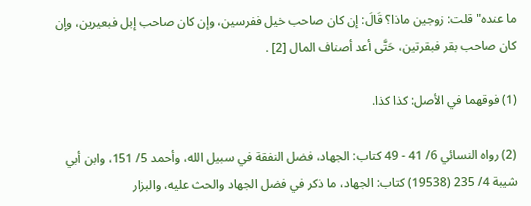ما عنده"قلت: زوجين ماذا؟ قَالَ: إن كان صاحب خيل ففرسين، وإن كان صاحب إبل فبعيرين، وإن كان صاحب بقر فبقرتين، حَتَّى أعد أصناف المال [2] .

(1) فوقهما في الأصل: كذا كذا.

(2) رواه النسائي 6/ 41 - 49 كتاب: الجهاد، فضل النفقة في سبيل الله، وأحمد 5/ 151، وابن أبي شيبة 4/ 235 (19538) كتاب: الجهاد، ما ذكر في فضل الجهاد والحث عليه، والبزار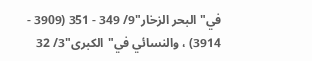في"البحر الزخار"9/ 349 - 351 (3909 - 3914) ، والنسائي في"الكبرى"3/ 32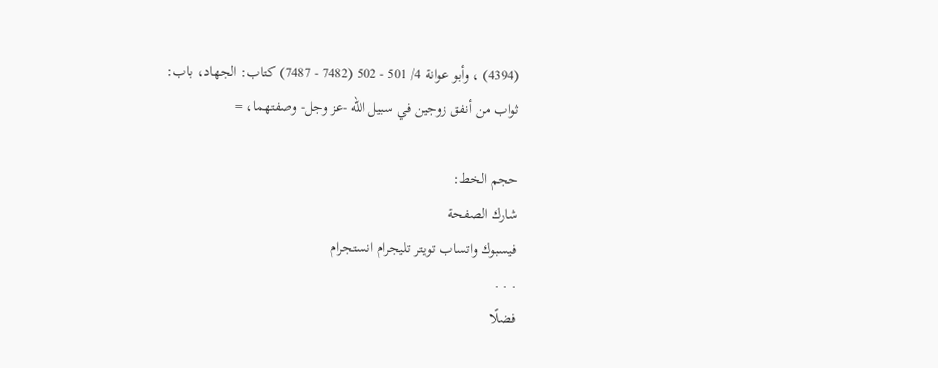(4394) ، وأبو عوانة 4/ 501 - 502 (7482 - 7487) كتاب: الجهاد، باب: ثواب من أنفق زوجين في سبيل الله -عز وجل- وصفتهما، =

حجم الخط:
شارك الصفحة
فيسبوك واتساب تويتر تليجرام انستجرام
. . .
فضلًا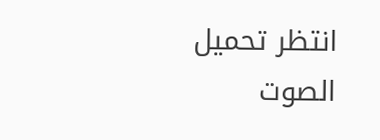انتظر تحميل الصوت